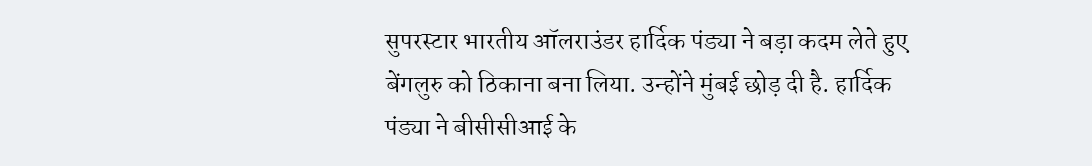सुपरस्टार भारतीय ऑलराउंडर हार्दिक पंड्या ने बड़ा कदम लेते हुए बेंगलुरु को ठिकाना बना लिया. उन्होंने मुंबई छोड़ दी है. हार्दिक पंड्या ने बीसीसीआई के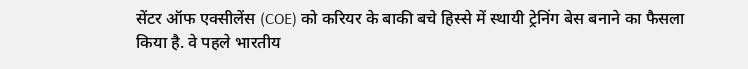सेंटर ऑफ एक्सीलेंस (COE) को करियर के बाकी बचे हिस्से में स्थायी ट्रेनिंग बेस बनाने का फैसला किया है. वे पहले भारतीय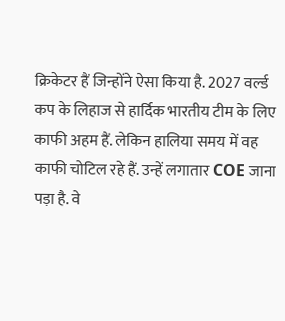क्रिकेटर हैं जिन्होंने ऐसा किया है. 2027 वर्ल्ड कप के लिहाज से हार्दिक भारतीय टीम के लिए काफी अहम हैं. लेकिन हालिया समय में वह काफी चोटिल रहे हैं. उन्हें लगातार COE जाना पड़ा है. वे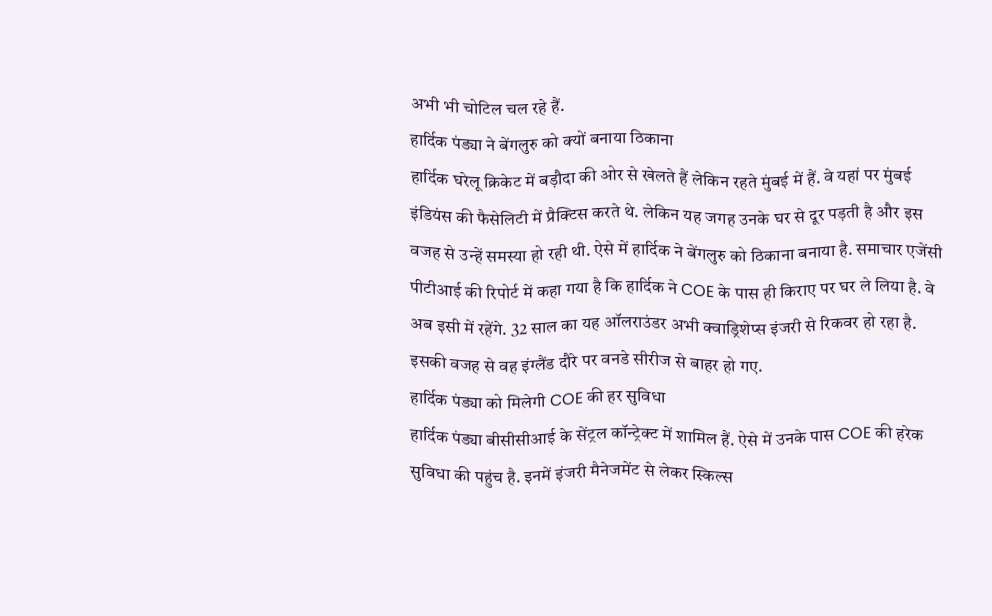अभी भी चोटिल चल रहे हैं.
हार्दिक पंड्या ने बेंगलुरु को क्यों बनाया ठिकाना
हार्दिक घरेलू क्रिकेट में बड़ौदा की ओर से खेलते हैं लेकिन रहते मुंबई में हैं. वे यहां पर मुंबई इंडियंस की फैसेलिटी में प्रैक्टिस करते थे. लेकिन यह जगह उनके घर से दूर पड़ती है और इस वजह से उन्हें समस्या हो रही थी. ऐसे में हार्दिक ने बेंगलुरु को ठिकाना बनाया है. समाचार एजेंसी पीटीआई की रिपोर्ट में कहा गया है कि हार्दिक ने COE के पास ही किराए पर घर ले लिया है. वे अब इसी में रहेंगे. 32 साल का यह ऑलराउंडर अभी क्वाड्रिशेप्स इंजरी से रिकवर हो रहा है. इसकी वजह से वह इंग्लैंड दौरे पर वनडे सीरीज से बाहर हो गए.
हार्दिक पंड्या को मिलेगी COE की हर सुविधा
हार्दिक पंड्या बीसीसीआई के सेंट्रल कॉन्ट्रेक्ट में शामिल हैं. ऐसे में उनके पास COE की हरेक सुविधा की पहुंच है. इनमें इंजरी मैनेजमेंट से लेकर स्किल्स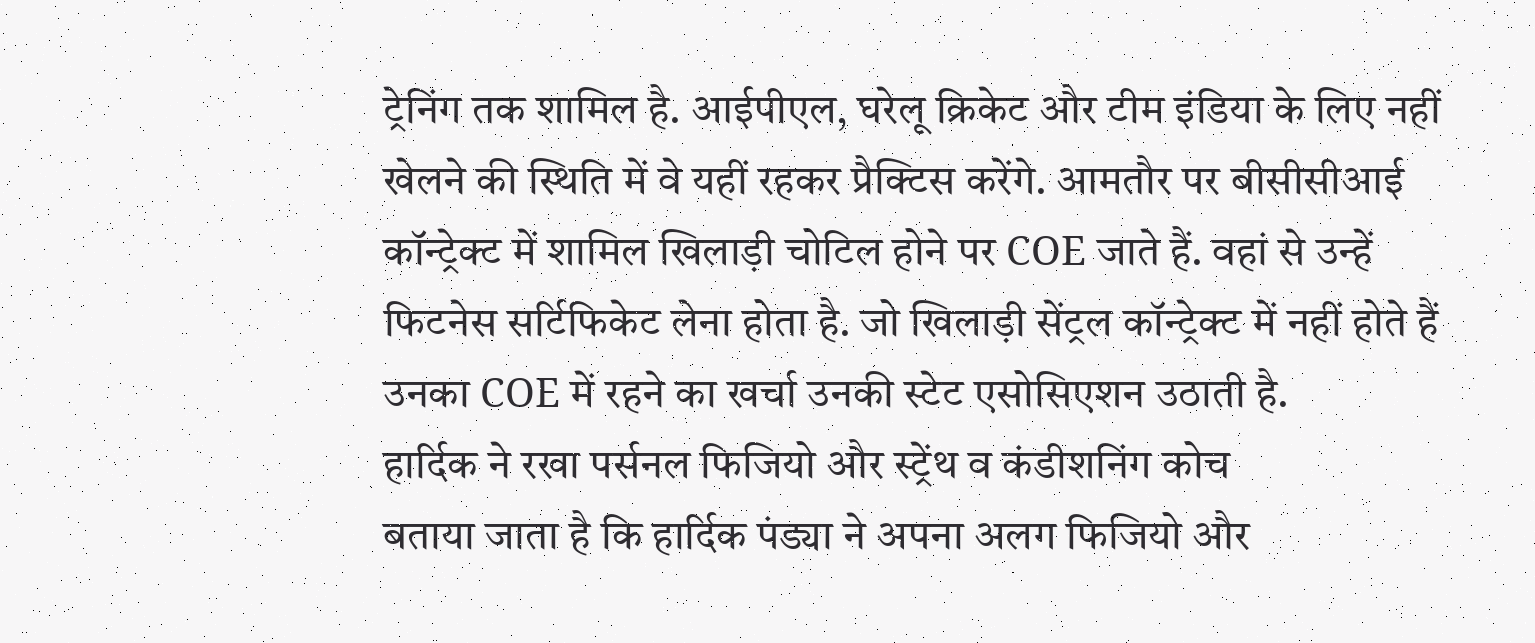ट्रेनिंग तक शामिल है. आईपीएल, घरेलू क्रिकेट और टीम इंडिया के लिए नहीं खेलने की स्थिति में वे यहीं रहकर प्रैक्टिस करेंगे. आमतौर पर बीसीसीआई कॉन्ट्रेक्ट में शामिल खिलाड़ी चोटिल होने पर COE जाते हैं. वहां से उन्हें फिटनेस सर्टिफिकेट लेना होता है. जो खिलाड़ी सेंट्रल कॉन्ट्रेक्ट में नहीं होते हैं उनका COE में रहने का खर्चा उनकी स्टेट एसोसिएशन उठाती है.
हार्दिक ने रखा पर्सनल फिजियो और स्ट्रेंथ व कंडीशनिंग कोच
बताया जाता है कि हार्दिक पंड्या ने अपना अलग फिजियो और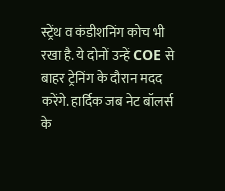स्ट्रेंथ व कंडीशनिंग कोच भी रखा है. ये दोनों उन्हें COE से बाहर ट्रेनिंग के दौरान मदद करेंगे. हार्दिक जब नेट बॉलर्स के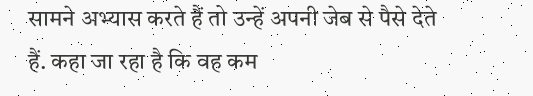सामने अभ्यास करते हैं तो उन्हें अपनी जेब से पैसे देते हैं. कहा जा रहा है कि वह कम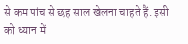से कम पांच से छह साल खेलना चाहते हैं. इसी को ध्यान में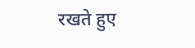रखते हुए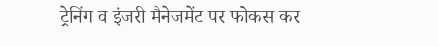ट्रेनिंग व इंजरी मैनेजमेंट पर फोकस कर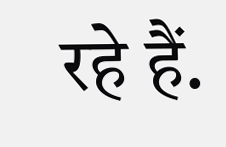रहे हैं.